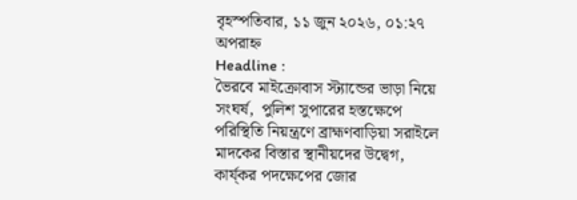বৃহস্পতিবার, ১১ জুন ২০২৬, ০১:২৭ অপরাহ্ন
Headline :
ভৈরবে মাইক্রোবাস স্ট্যান্ডের ভাড়া নিয়ে সংঘর্ষ,  পুলিশ সুপারের হস্তক্ষেপে পরিস্থিতি নিয়ন্ত্রণে ব্রাহ্মণবাড়িয়া সরাইলে মাদকের বিস্তার স্থানীয়দের উদ্বেগ, কার্য্কর পদক্ষেপের জোর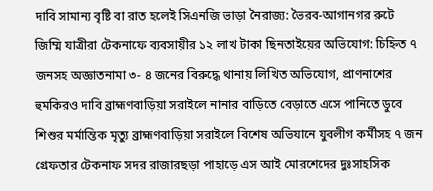দাবি সামান্য বৃষ্টি বা রাত হলেই সিএনজি ভাড়া নৈরাজ্য: ভৈরব-আগানগর রুটে জিম্মি যাত্রীরা টেকনাফে ব্যবসায়ীর ১২ লাখ টাকা ছিনতাইয়ের অভিযোগ: চিহ্নিত ৭ জনসহ অজ্ঞাতনামা ৩- ৪ জনের বিরুদ্ধে থানায় লিখিত অভিযোগ, প্রাণনাশের হুমকিরও দাবি ব্রাহ্মণবাড়িয়া সরাইলে নানার বাড়িতে বেড়াতে এসে পানিতে ডুবে শিশুর মর্মান্তিক মৃত্যু ব্রাহ্মণবাড়িয়া সরাইলে বিশেষ অভিযানে যুবলীগ কর্মীসহ ৭ জন গ্রেফতার টেকনাফ সদর রাজারছড়া পাহাড়ে এস আই মোরশেদের দুঃসাহসিক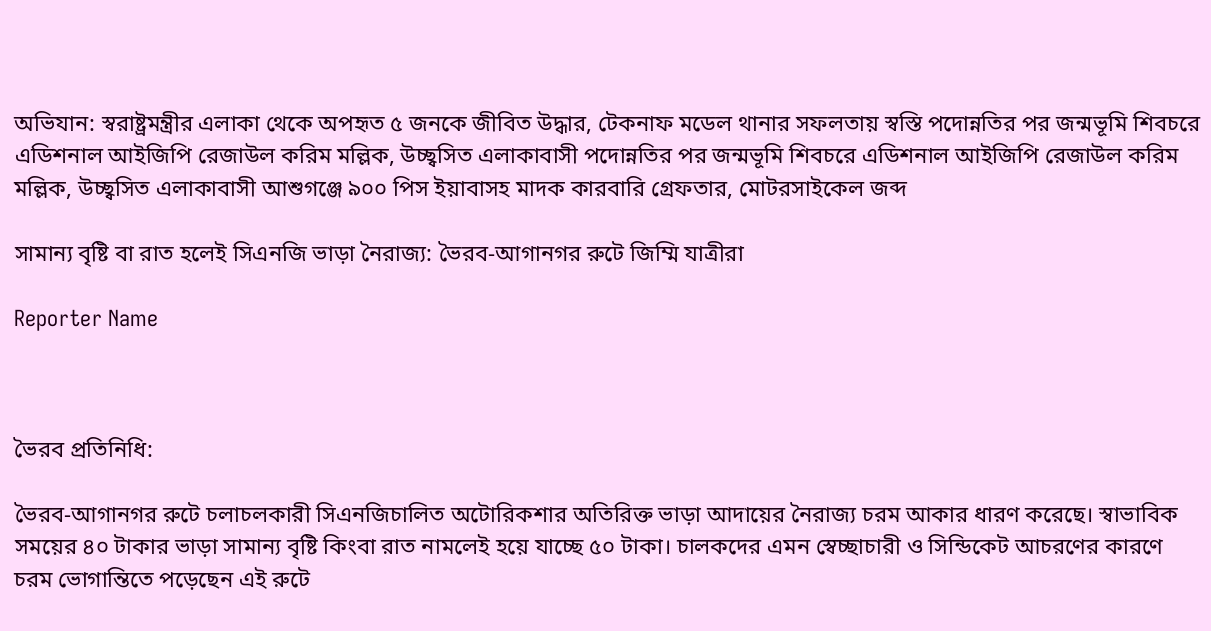অভিযান: স্বরাষ্ট্রমন্ত্রীর এলাকা থেকে অপহৃত ৫ জনকে জীবিত উদ্ধার, টেকনাফ মডেল থানার সফলতায় স্বস্তি পদোন্নতির পর জন্মভূমি শিবচরে এডিশনাল আইজিপি রেজাউল করিম মল্লিক, উচ্ছ্বসিত এলাকাবাসী পদোন্নতির পর জন্মভূমি শিবচরে এডিশনাল আইজিপি রেজাউল করিম মল্লিক, উচ্ছ্বসিত এলাকাবাসী আশুগঞ্জে ৯০০ পিস ইয়াবাসহ মাদক কারবারি গ্রেফতার, মোটরসাইকেল জব্দ

সামান্য বৃষ্টি বা রাত হলেই সিএনজি ভাড়া নৈরাজ্য: ভৈরব-আগানগর রুটে জিম্মি যাত্রীরা

Reporter Name



ভৈরব প্রতিনিধি:

ভৈরব-আগানগর রুটে চলাচলকারী সিএনজিচালিত অটোরিকশার অতিরিক্ত ভাড়া আদায়ের নৈরাজ্য চরম আকার ধারণ করেছে। স্বাভাবিক সময়ের ৪০ টাকার ভাড়া সামান্য বৃষ্টি কিংবা রাত নামলেই হয়ে যাচ্ছে ৫০ টাকা। চালকদের এমন স্বেচ্ছাচারী ও সিন্ডিকেট আচরণের কারণে চরম ভোগান্তিতে পড়েছেন এই রুটে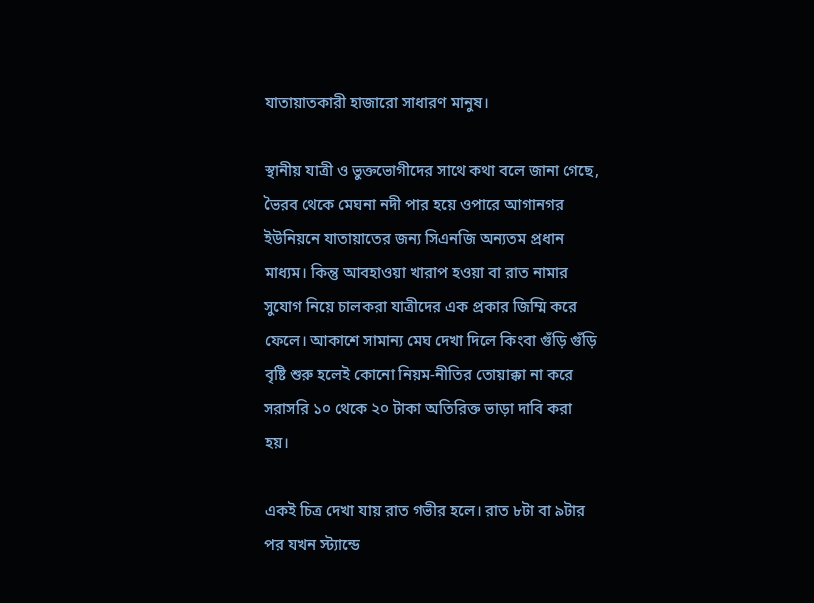যাতায়াতকারী হাজারো সাধারণ মানুষ।

স্থানীয় যাত্রী ও ভুক্তভোগীদের সাথে কথা বলে জানা গেছে, ভৈরব থেকে মেঘনা নদী পার হয়ে ওপারে আগানগর ইউনিয়নে যাতায়াতের জন্য সিএনজি অন্যতম প্রধান মাধ্যম। কিন্তু আবহাওয়া খারাপ হওয়া বা রাত নামার সুযোগ নিয়ে চালকরা যাত্রীদের এক প্রকার জিম্মি করে ফেলে। আকাশে সামান্য মেঘ দেখা দিলে কিংবা গুঁড়ি গুঁড়ি বৃষ্টি শুরু হলেই কোনো নিয়ম-নীতির তোয়াক্কা না করে সরাসরি ১০ থেকে ২০ টাকা অতিরিক্ত ভাড়া দাবি করা হয়।

একই চিত্র দেখা যায় রাত গভীর হলে। রাত ৮টা বা ৯টার পর যখন স্ট্যান্ডে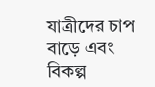যাত্রীদের চাপ বাড়ে এবং বিকল্প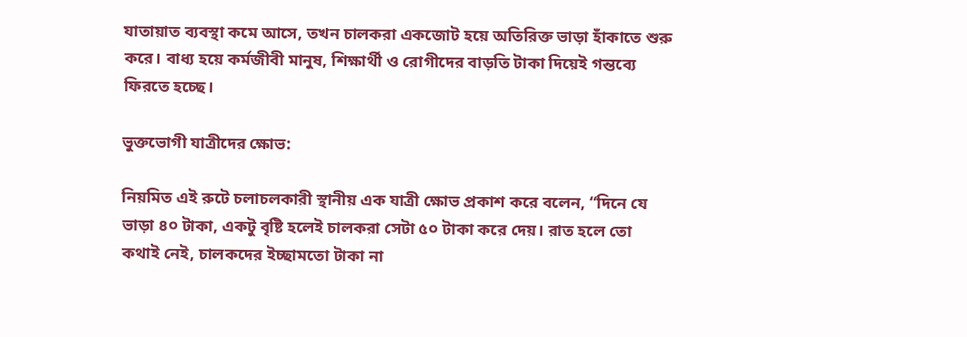যাতায়াত ব্যবস্থা কমে আসে, তখন চালকরা একজোট হয়ে অতিরিক্ত ভাড়া হাঁকাতে শুরু করে। বাধ্য হয়ে কর্মজীবী মানুষ, শিক্ষার্থী ও রোগীদের বাড়তি টাকা দিয়েই গন্তব্যে ফিরতে হচ্ছে।

ভুক্তভোগী যাত্রীদের ক্ষোভ:

নিয়মিত এই রুটে চলাচলকারী স্থানীয় এক যাত্রী ক্ষোভ প্রকাশ করে বলেন, “দিনে যে ভাড়া ৪০ টাকা, একটু বৃষ্টি হলেই চালকরা সেটা ৫০ টাকা করে দেয়। রাত হলে তো কথাই নেই, চালকদের ইচ্ছামতো টাকা না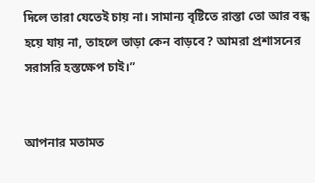দিলে তারা যেতেই চায় না। সামান্য বৃষ্টিতে রাস্তা তো আর বন্ধ হয়ে যায় না, তাহলে ভাড়া কেন বাড়বে? আমরা প্রশাসনের সরাসরি হস্তক্ষেপ চাই।”


আপনার মতামত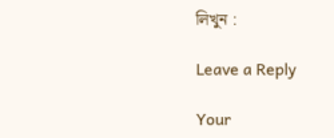লিখুন :

Leave a Reply

Your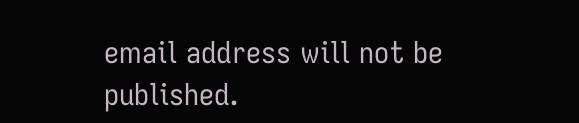email address will not be published.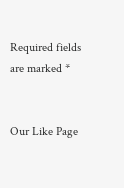Required fields are marked *


Our Like Page